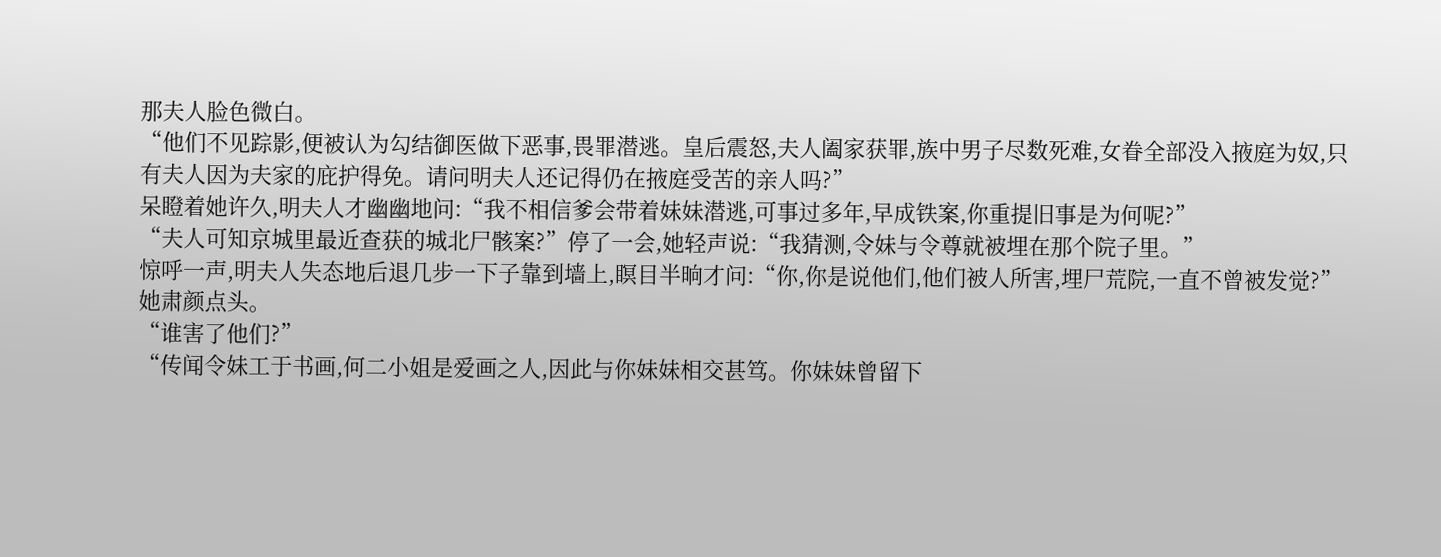那夫人脸色微白。
“他们不见踪影,便被认为勾结御医做下恶事,畏罪潜逃。皇后震怒,夫人阖家获罪,族中男子尽数死难,女眷全部没入掖庭为奴,只有夫人因为夫家的庇护得免。请问明夫人还记得仍在掖庭受苦的亲人吗?”
呆瞪着她许久,明夫人才幽幽地问:“我不相信爹会带着妹妹潜逃,可事过多年,早成铁案,你重提旧事是为何呢?”
“夫人可知京城里最近查获的城北尸骸案?”停了一会,她轻声说:“我猜测,令妹与令尊就被埋在那个院子里。”
惊呼一声,明夫人失态地后退几步一下子靠到墙上,瞑目半晌才问:“你,你是说他们,他们被人所害,埋尸荒院,一直不曾被发觉?”
她肃颜点头。
“谁害了他们?”
“传闻令妹工于书画,何二小姐是爱画之人,因此与你妹妹相交甚笃。你妹妹曾留下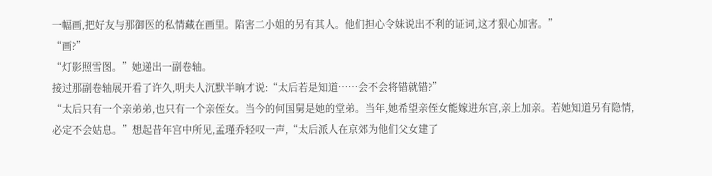一幅画,把好友与那御医的私情藏在画里。陷害二小姐的另有其人。他们担心令妹说出不利的证词,这才狠心加害。”
“画?”
“灯影照雪图。”她递出一副卷轴。
接过那副卷轴展开看了许久,明夫人沉默半晌才说:“太后若是知道……会不会将错就错?”
“太后只有一个亲弟弟,也只有一个亲侄女。当今的何国舅是她的堂弟。当年,她希望亲侄女能嫁进东宫,亲上加亲。若她知道另有隐情,必定不会姑息。”想起昔年宫中所见,孟瑾乔轻叹一声,“太后派人在京郊为他们父女建了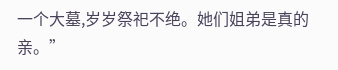一个大墓,岁岁祭祀不绝。她们姐弟是真的亲。”